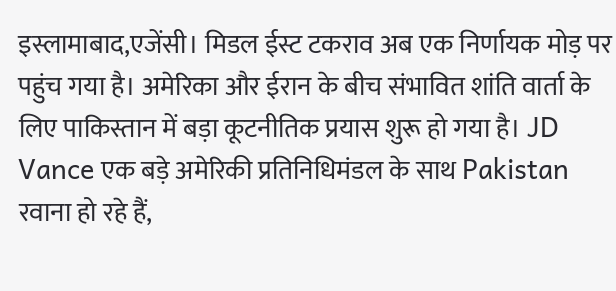इस्लामाबाद,एजेंसी। मिडल ईस्ट टकराव अब एक निर्णायक मोड़ पर पहुंच गया है। अमेरिका और ईरान के बीच संभावित शांति वार्ता के लिए पाकिस्तान में बड़ा कूटनीतिक प्रयास शुरू हो गया है। JD Vance एक बड़े अमेरिकी प्रतिनिधिमंडल के साथ Pakistan रवाना हो रहे हैं,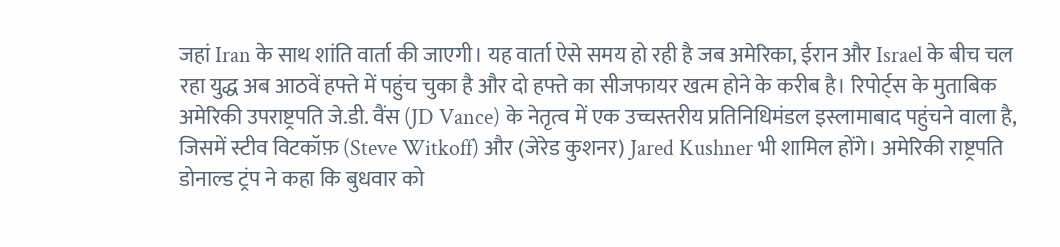जहां Iran के साथ शांति वार्ता की जाएगी। यह वार्ता ऐसे समय हो रही है जब अमेरिका, ईरान और Israel के बीच चल रहा युद्ध अब आठवें हफ्ते में पहुंच चुका है और दो हफ्ते का सीजफायर खत्म होने के करीब है। रिपोर्ट्स के मुताबिक अमेरिकी उपराष्ट्रपति जे.डी. वैंस (JD Vance) के नेतृत्व में एक उच्चस्तरीय प्रतिनिधिमंडल इस्लामाबाद पहुंचने वाला है, जिसमें स्टीव विटकॉफ़ (Steve Witkoff) और (जेरेड कुशनर) Jared Kushner भी शामिल होंगे। अमेरिकी राष्ट्रपति डोनाल्ड ट्रंप ने कहा कि बुधवार को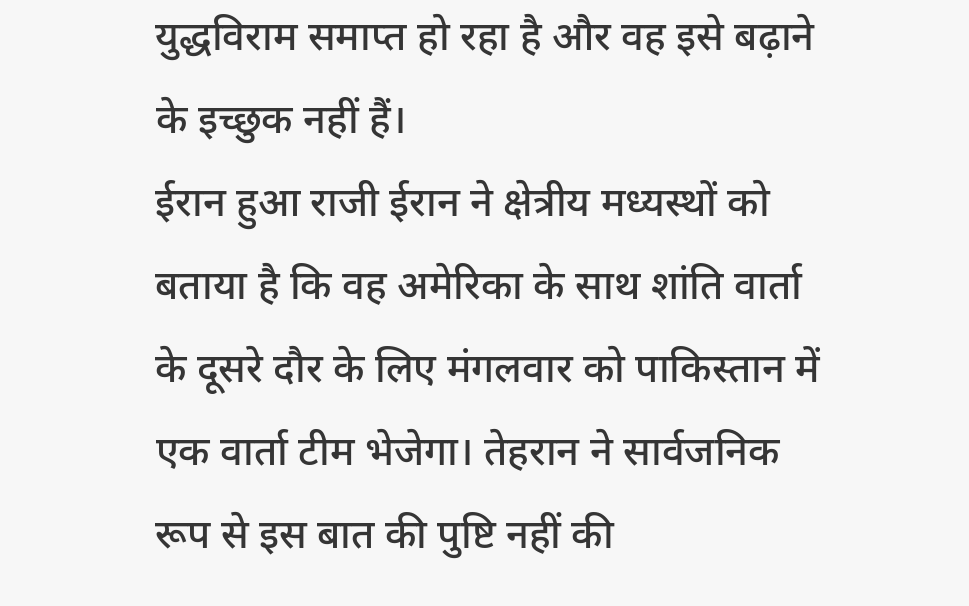युद्धविराम समाप्त हो रहा है और वह इसे बढ़ाने के इच्छुक नहीं हैं।
ईरान हुआ राजी ईरान ने क्षेत्रीय मध्यस्थों को बताया है कि वह अमेरिका के साथ शांति वार्ता के दूसरे दौर के लिए मंगलवार को पाकिस्तान में एक वार्ता टीम भेजेगा। तेहरान ने सार्वजनिक रूप से इस बात की पुष्टि नहीं की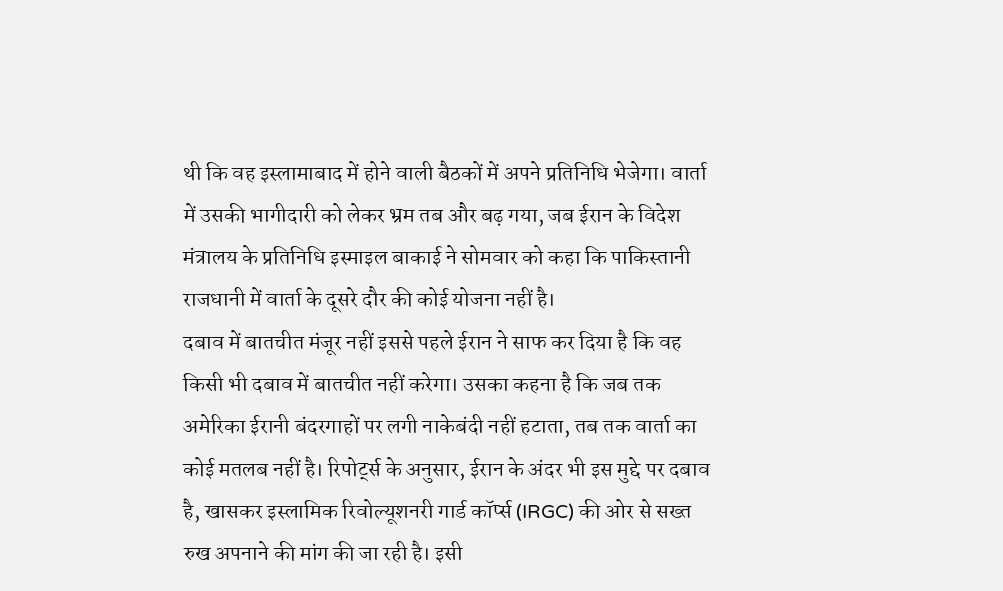थी कि वह इस्लामाबाद में होने वाली बैठकों में अपने प्रतिनिधि भेजेगा। वार्ता में उसकी भागीदारी को लेकर भ्रम तब और बढ़ गया, जब ईरान के विदेश मंत्रालय के प्रतिनिधि इस्माइल बाकाई ने सोमवार को कहा कि पाकिस्तानी राजधानी में वार्ता के दूसरे दौर की कोई योजना नहीं है।
दबाव में बातचीत मंजूर नहीं इससे पहले ईरान ने साफ कर दिया है कि वह किसी भी दबाव में बातचीत नहीं करेगा। उसका कहना है कि जब तक अमेरिका ईरानी बंदरगाहों पर लगी नाकेबंदी नहीं हटाता, तब तक वार्ता का कोई मतलब नहीं है। रिपोर्ट्स के अनुसार, ईरान के अंदर भी इस मुद्दे पर दबाव है, खासकर इस्लामिक रिवोल्यूशनरी गार्ड कॉर्प्स (IRGC) की ओर से सख्त रुख अपनाने की मांग की जा रही है। इसी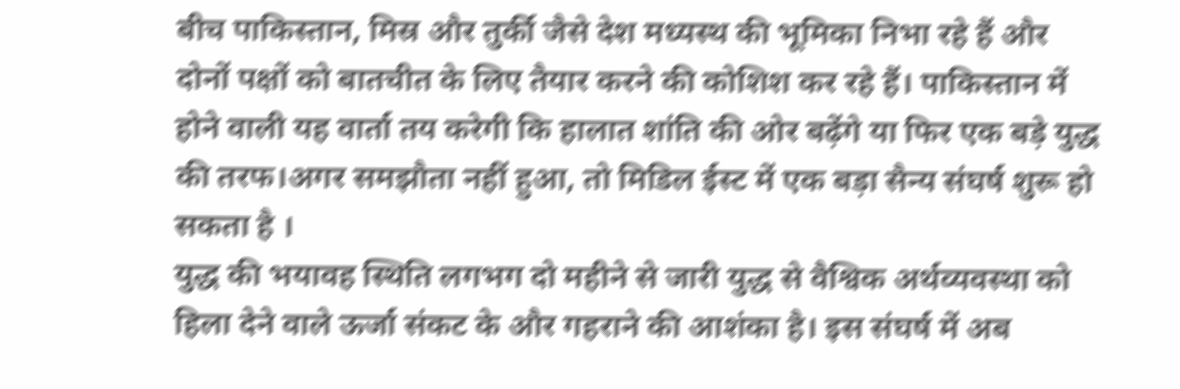बीच पाकिस्तान, मिस्र और तुर्की जैसे देश मध्यस्थ की भूमिका निभा रहे हैं और दोनों पक्षों को बातचीत के लिए तैयार करने की कोशिश कर रहे हैं। पाकिस्तान में होने वाली यह वार्ता तय करेगी कि हालात शांति की ओर बढ़ेंगे या फिर एक बड़े युद्ध की तरफ।अगर समझौता नहीं हुआ, तो मिडिल ईस्ट में एक बड़ा सैन्य संघर्ष शुरू हो सकता है ।
युद्ध की भयावह स्थिति लगभग दो महीने से जारी युद्ध से वैश्विक अर्थव्यवस्था को हिला देने वाले ऊर्जा संकट के और गहराने की आशंका है। इस संघर्ष में अब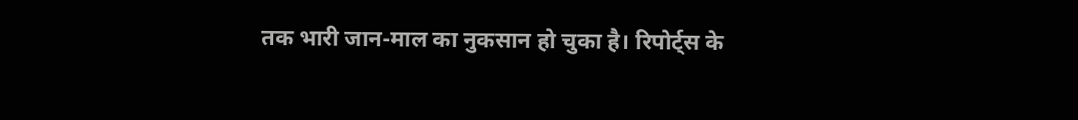तक भारी जान-माल का नुकसान हो चुका है। रिपोर्ट्स के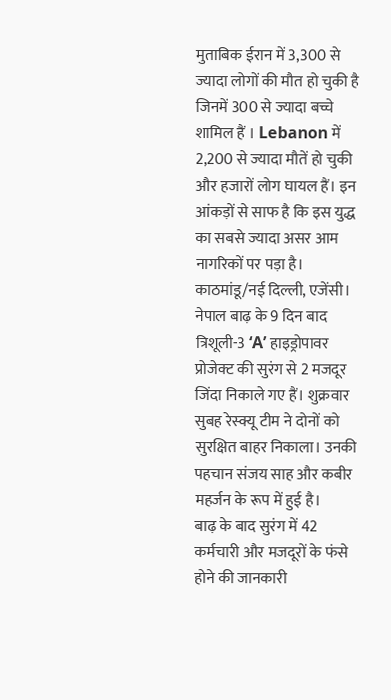मुताबिक ईरान में 3,300 से ज्यादा लोगों की मौत हो चुकी है जिनमें 300 से ज्यादा बच्चे शामिल हैं । Lebanon में 2,200 से ज्यादा मौतें हो चुकी और हजारों लोग घायल हैं। इन आंकड़ों से साफ है कि इस युद्ध का सबसे ज्यादा असर आम नागरिकों पर पड़ा है।
काठमांडू/नई दिल्ली, एजेंसी। नेपाल बाढ़ के 9 दिन बाद त्रिशूली-3 ‘A’ हाइड्रोपावर प्रोजेक्ट की सुरंग से 2 मजदूर जिंदा निकाले गए हैं। शुक्रवार सुबह रेस्क्यू टीम ने दोनों को सुरक्षित बाहर निकाला। उनकी पहचान संजय साह और कबीर महर्जन के रूप में हुई है।
बाढ़ के बाद सुरंग में 42 कर्मचारी और मजदूरों के फंसे होने की जानकारी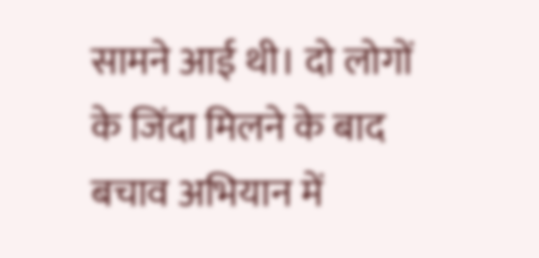सामने आई थी। दो लोगों के जिंदा मिलने के बाद बचाव अभियान में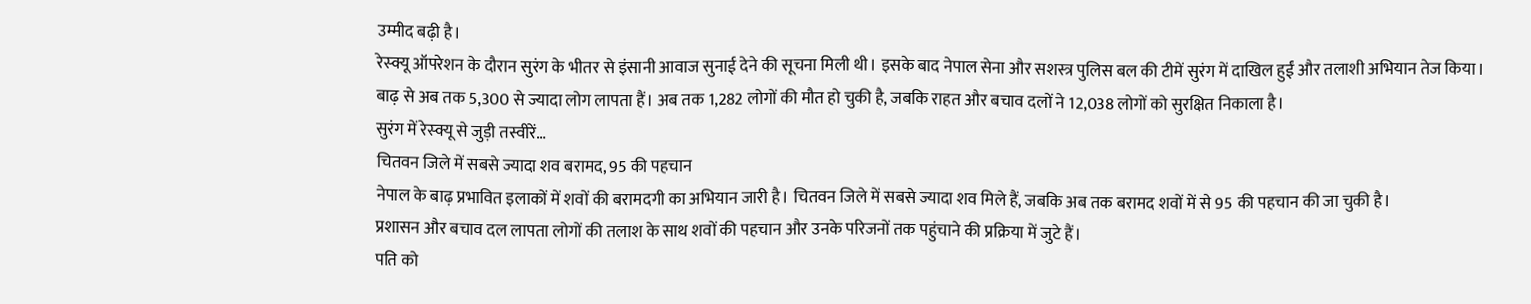उम्मीद बढ़ी है।
रेस्क्यू ऑपरेशन के दौरान सुरंग के भीतर से इंसानी आवाज सुनाई देने की सूचना मिली थी। इसके बाद नेपाल सेना और सशस्त्र पुलिस बल की टीमें सुरंग में दाखिल हुईं और तलाशी अभियान तेज किया।
बाढ़ से अब तक 5,300 से ज्यादा लोग लापता हैं। अब तक 1,282 लोगों की मौत हो चुकी है, जबकि राहत और बचाव दलों ने 12,038 लोगों को सुरक्षित निकाला है।
सुरंग में रेस्क्यू से जुड़ी तस्वीरें…
चितवन जिले में सबसे ज्यादा शव बरामद, 95 की पहचान
नेपाल के बाढ़ प्रभावित इलाकों में शवों की बरामदगी का अभियान जारी है। चितवन जिले में सबसे ज्यादा शव मिले हैं, जबकि अब तक बरामद शवों में से 95 की पहचान की जा चुकी है।
प्रशासन और बचाव दल लापता लोगों की तलाश के साथ शवों की पहचान और उनके परिजनों तक पहुंचाने की प्रक्रिया में जुटे हैं।
पति को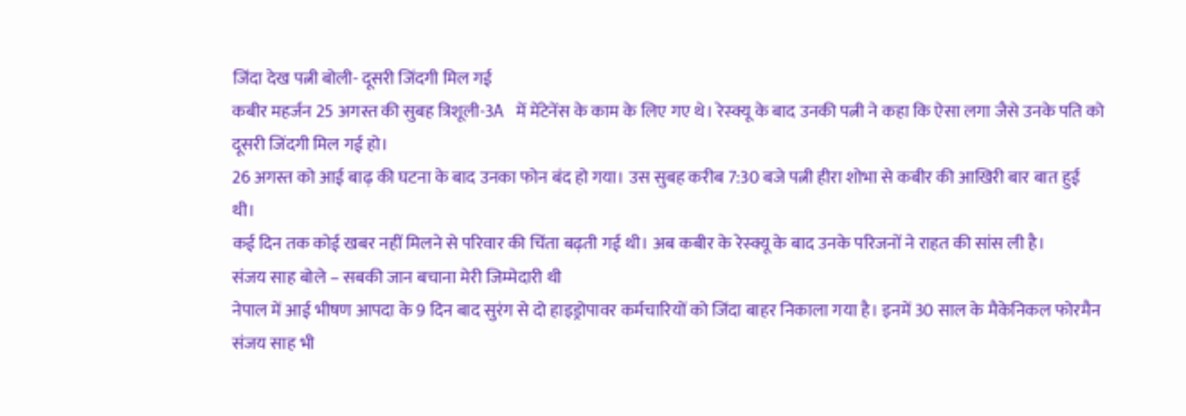जिंदा देख पत्नी बोली- दूसरी जिंदगी मिल गई
कबीर महर्जन 25 अगस्त की सुबह त्रिशूली-3A में मेंटेनेंस के काम के लिए गए थे। रेस्क्यू के बाद उनकी पत्नी ने कहा कि ऐसा लगा जैसे उनके पति को दूसरी जिंदगी मिल गई हो।
26 अगस्त को आई बाढ़ की घटना के बाद उनका फोन बंद हो गया। उस सुबह करीब 7:30 बजे पत्नी हीरा शोभा से कबीर की आखिरी बार बात हुई थी।
कई दिन तक कोई खबर नहीं मिलने से परिवार की चिंता बढ़ती गई थी। अब कबीर के रेस्क्यू के बाद उनके परिजनों ने राहत की सांस ली है।
संजय साह बोले – सबकी जान बचाना मेरी जिम्मेदारी थी
नेपाल में आई भीषण आपदा के 9 दिन बाद सुरंग से दो हाइड्रोपावर कर्मचारियों को जिंदा बाहर निकाला गया है। इनमें 30 साल के मैकेनिकल फोरमैन संजय साह भी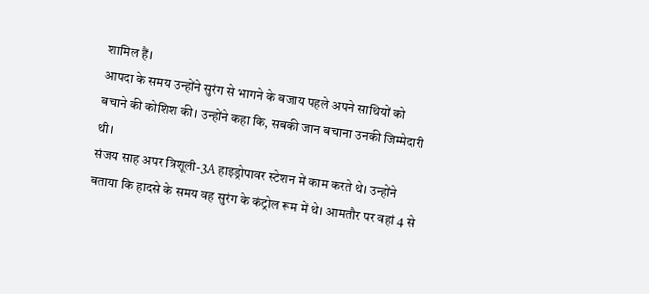शामिल हैं।
आपदा के समय उन्होंने सुरंग से भागने के बजाय पहले अपने साथियों को बचाने की कोशिश की। उन्होंने कहा कि, सबकी जान बचाना उनकी जिम्मेदारी थी।
संजय साह अपर त्रिशूली-3A हाइड्रोपावर स्टेशन में काम करते थे। उन्होंने बताया कि हादसे के समय वह सुरंग के कंट्रोल रूम में थे। आमतौर पर वहां 4 से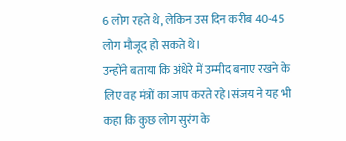6 लोग रहते थे, लेकिन उस दिन करीब 40-45 लोग मौजूद हो सकते थे।
उन्होंने बताया कि अंधेरे में उम्मीद बनाए रखने के लिए वह मंत्रों का जाप करते रहे।संजय ने यह भी कहा कि कुछ लोग सुरंग के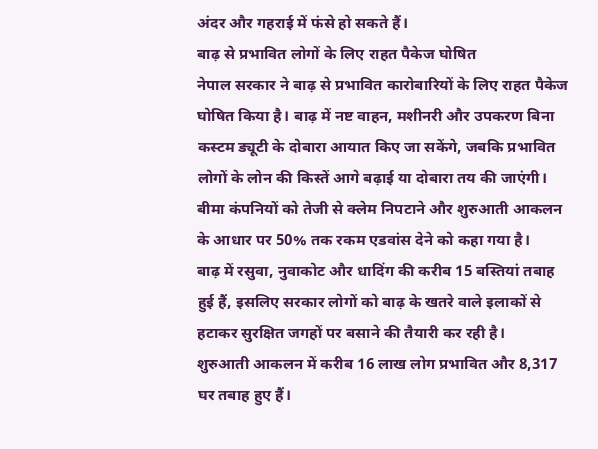अंदर और गहराई में फंसे हो सकते हैं।
बाढ़ से प्रभावित लोगों के लिए राहत पैकेज घोषित
नेपाल सरकार ने बाढ़ से प्रभावित कारोबारियों के लिए राहत पैकेज घोषित किया है। बाढ़ में नष्ट वाहन, मशीनरी और उपकरण बिना कस्टम ड्यूटी के दोबारा आयात किए जा सकेंगे, जबकि प्रभावित लोगों के लोन की किस्तें आगे बढ़ाई या दोबारा तय की जाएंगी।
बीमा कंपनियों को तेजी से क्लेम निपटाने और शुरुआती आकलन के आधार पर 50% तक रकम एडवांस देने को कहा गया है।
बाढ़ में रसुवा, नुवाकोट और धादिंग की करीब 15 बस्तियां तबाह हुई हैं, इसलिए सरकार लोगों को बाढ़ के खतरे वाले इलाकों से हटाकर सुरक्षित जगहों पर बसाने की तैयारी कर रही है।
शुरुआती आकलन में करीब 16 लाख लोग प्रभावित और 8,317 घर तबाह हुए हैं।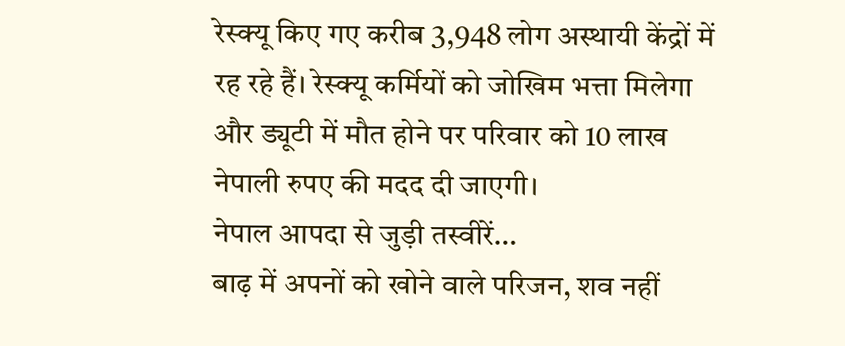रेस्क्यू किए गए करीब 3,948 लोग अस्थायी केंद्रों में रह रहे हैं। रेस्क्यू कर्मियों को जोखिम भत्ता मिलेगा और ड्यूटी में मौत होने पर परिवार को 10 लाख नेपाली रुपए की मदद दी जाएगी।
नेपाल आपदा से जुड़ी तस्वीरें…
बाढ़ में अपनों को खोने वाले परिजन, शव नहीं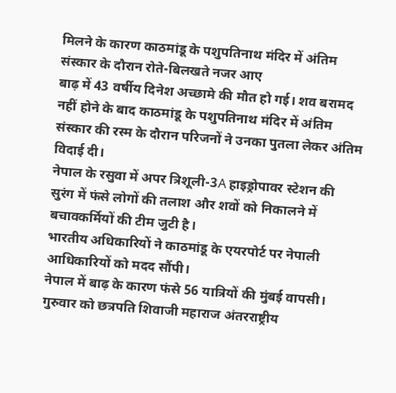मिलने के कारण काठमांडू के पशुपतिनाथ मंदिर में अंतिम संस्कार के दौरान रोते-बिलखते नजर आए
बाढ़ में 43 वर्षीय दिनेश अच्छामे की मौत हो गई। शव बरामद नहीं होने के बाद काठमांडू के पशुपतिनाथ मंदिर में अंतिम संस्कार की रस्म के दौरान परिजनों ने उनका पुतला लेकर अंतिम विदाई दी।
नेपाल के रसुवा में अपर त्रिशूली-3A हाइड्रोपावर स्टेशन की सुरंग में फंसे लोगों की तलाश और शवों को निकालने में बचावकर्मियों की टीम जुटी है।
भारतीय अधिकारियों ने काठमांडू के एयरपोर्ट पर नेपाली आधिकारियों को मदद सौंपी।
नेपाल में बाढ़ के कारण फंसे 56 यात्रियों की मुंबई वापसी। गुरुवार को छत्रपति शिवाजी महाराज अंतरराष्ट्रीय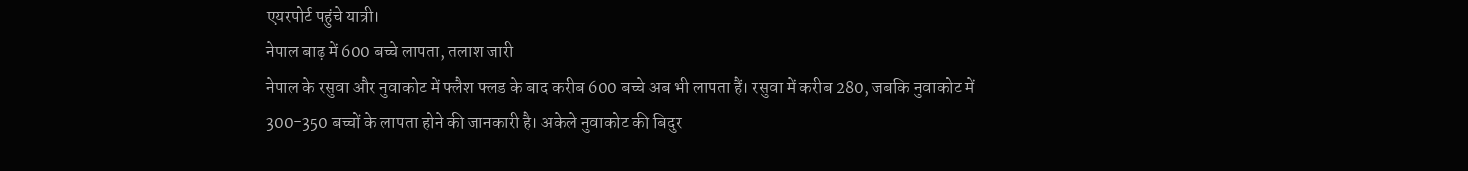एयरपोर्ट पहुंचे यात्री।
नेपाल बाढ़ में 600 बच्चे लापता, तलाश जारी
नेपाल के रसुवा और नुवाकोट में फ्लैश फ्लड के बाद करीब 600 बच्चे अब भी लापता हैं। रसुवा में करीब 280, जबकि नुवाकोट में 300-350 बच्चों के लापता होने की जानकारी है। अकेले नुवाकोट की बिदुर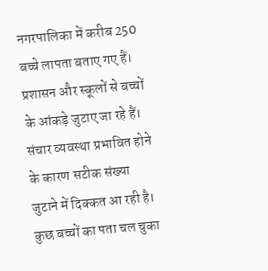नगरपालिका में करीब 250 बच्चे लापता बताए गए हैं।
प्रशासन और स्कूलों से बच्चों के आंकड़े जुटाए जा रहे हैं। संचार व्यवस्था प्रभावित होने के कारण सटीक संख्या जुटाने में दिक्कत आ रही है। कुछ बच्चों का पता चल चुका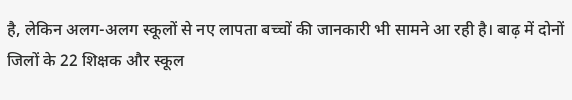है, लेकिन अलग-अलग स्कूलों से नए लापता बच्चों की जानकारी भी सामने आ रही है। बाढ़ में दोनों जिलों के 22 शिक्षक और स्कूल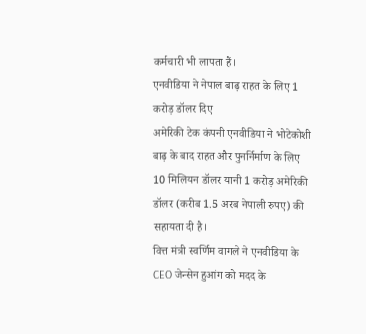कर्मचारी भी लापता हैं।
एनवीडिया ने नेपाल बाढ़ राहत के लिए 1 करोड़ डॉलर दिए
अमेरिकी टेक कंपनी एनवीडिया ने भोटेकोशी बाढ़ के बाद राहत और पुनर्निर्माण के लिए 10 मिलियन डॉलर यानी 1 करोड़ अमेरिकी डॉलर (करीब 1.5 अरब नेपाली रुपए) की सहायता दी है।
वित्त मंत्री स्वर्णिम वागले ने एनवीडिया के CEO जेन्सेन हुआंग को मदद के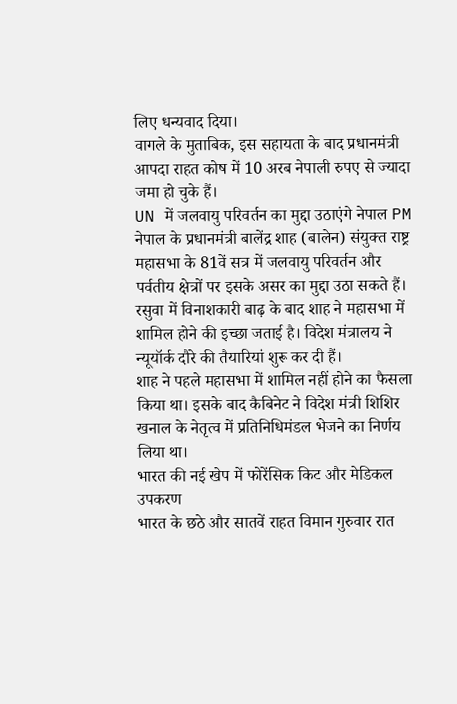लिए धन्यवाद दिया।
वागले के मुताबिक, इस सहायता के बाद प्रधानमंत्री आपदा राहत कोष में 10 अरब नेपाली रुपए से ज्यादा जमा हो चुके हैं।
UN में जलवायु परिवर्तन का मुद्दा उठाएंगे नेपाल PM
नेपाल के प्रधानमंत्री बालेंद्र शाह (बालेन) संयुक्त राष्ट्र महासभा के 81वें सत्र में जलवायु परिवर्तन और पर्वतीय क्षेत्रों पर इसके असर का मुद्दा उठा सकते हैं।
रसुवा में विनाशकारी बाढ़ के बाद शाह ने महासभा में शामिल होने की इच्छा जताई है। विदेश मंत्रालय ने न्यूयॉर्क दौरे की तैयारियां शुरू कर दी हैं।
शाह ने पहले महासभा में शामिल नहीं होने का फैसला किया था। इसके बाद कैबिनेट ने विदेश मंत्री शिशिर खनाल के नेतृत्व में प्रतिनिधिमंडल भेजने का निर्णय लिया था।
भारत की नई खेप में फोरेंसिक किट और मेडिकल उपकरण
भारत के छठे और सातवें राहत विमान गुरुवार रात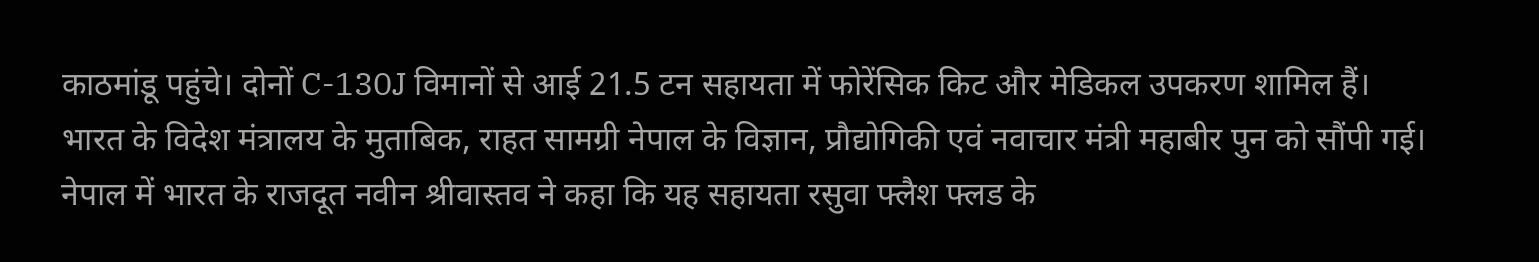काठमांडू पहुंचे। दोनों C-130J विमानों से आई 21.5 टन सहायता में फोरेंसिक किट और मेडिकल उपकरण शामिल हैं।
भारत के विदेश मंत्रालय के मुताबिक, राहत सामग्री नेपाल के विज्ञान, प्रौद्योगिकी एवं नवाचार मंत्री महाबीर पुन को सौंपी गई।
नेपाल में भारत के राजदूत नवीन श्रीवास्तव ने कहा कि यह सहायता रसुवा फ्लैश फ्लड के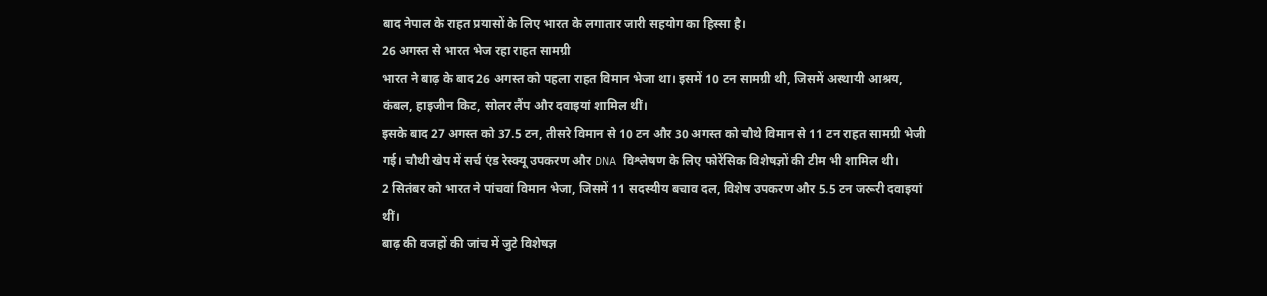बाद नेपाल के राहत प्रयासों के लिए भारत के लगातार जारी सहयोग का हिस्सा है।
26 अगस्त से भारत भेज रहा राहत सामग्री
भारत ने बाढ़ के बाद 26 अगस्त को पहला राहत विमान भेजा था। इसमें 10 टन सामग्री थी, जिसमें अस्थायी आश्रय, कंबल, हाइजीन किट, सोलर लैंप और दवाइयां शामिल थीं।
इसके बाद 27 अगस्त को 37.5 टन, तीसरे विमान से 10 टन और 30 अगस्त को चौथे विमान से 11 टन राहत सामग्री भेजी गई। चौथी खेप में सर्च एंड रेस्क्यू उपकरण और DNA विश्लेषण के लिए फोरेंसिक विशेषज्ञों की टीम भी शामिल थी।
2 सितंबर को भारत ने पांचवां विमान भेजा, जिसमें 11 सदस्यीय बचाव दल, विशेष उपकरण और 5.5 टन जरूरी दवाइयां थीं।
बाढ़ की वजहों की जांच में जुटे विशेषज्ञ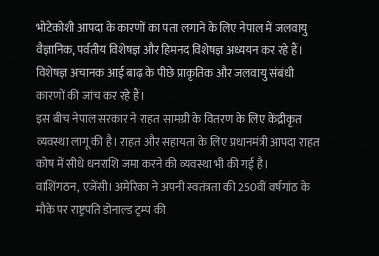भोटेकोशी आपदा के कारणों का पता लगाने के लिए नेपाल में जलवायु वैज्ञानिक, पर्वतीय विशेषज्ञ और हिमनद विशेषज्ञ अध्ययन कर रहे हैं। विशेषज्ञ अचानक आई बाढ़ के पीछे प्राकृतिक और जलवायु संबंधी कारणों की जांच कर रहे हैं।
इस बीच नेपाल सरकार ने राहत सामग्री के वितरण के लिए केंद्रीकृत व्यवस्था लागू की है। राहत और सहायता के लिए प्रधानमंत्री आपदा राहत कोष में सीधे धनराशि जमा करने की व्यवस्था भी की गई है।
वाशिंगठन, एजेंसी। अमेरिका ने अपनी स्वतंत्रता की 250वीं वर्षगांठ के मौके पर राष्ट्रपति डोनाल्ड ट्रम्प की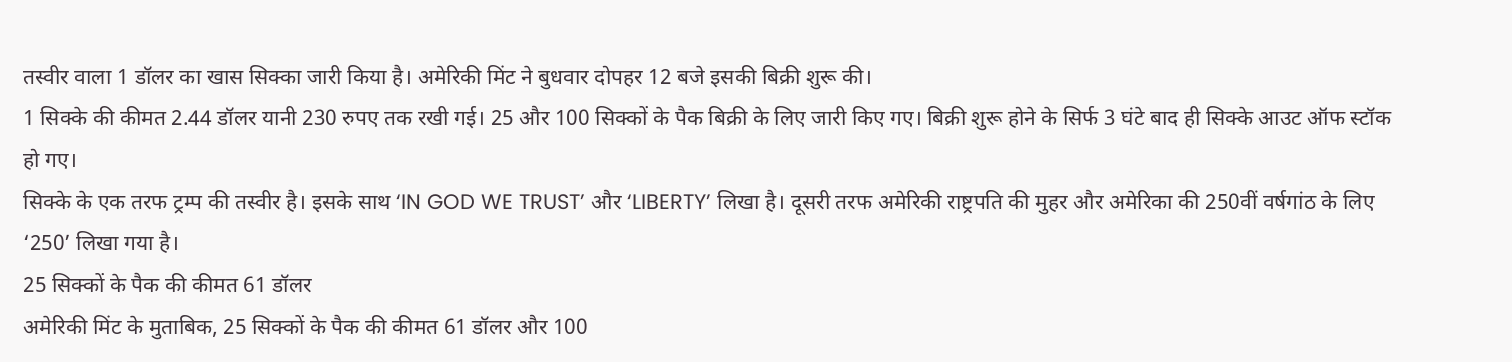तस्वीर वाला 1 डॉलर का खास सिक्का जारी किया है। अमेरिकी मिंट ने बुधवार दोपहर 12 बजे इसकी बिक्री शुरू की।
1 सिक्के की कीमत 2.44 डॉलर यानी 230 रुपए तक रखी गई। 25 और 100 सिक्कों के पैक बिक्री के लिए जारी किए गए। बिक्री शुरू होने के सिर्फ 3 घंटे बाद ही सिक्के आउट ऑफ स्टॉक हो गए।
सिक्के के एक तरफ ट्रम्प की तस्वीर है। इसके साथ ‘IN GOD WE TRUST’ और ‘LIBERTY’ लिखा है। दूसरी तरफ अमेरिकी राष्ट्रपति की मुहर और अमेरिका की 250वीं वर्षगांठ के लिए ‘250’ लिखा गया है।
25 सिक्कों के पैक की कीमत 61 डॉलर
अमेरिकी मिंट के मुताबिक, 25 सिक्कों के पैक की कीमत 61 डॉलर और 100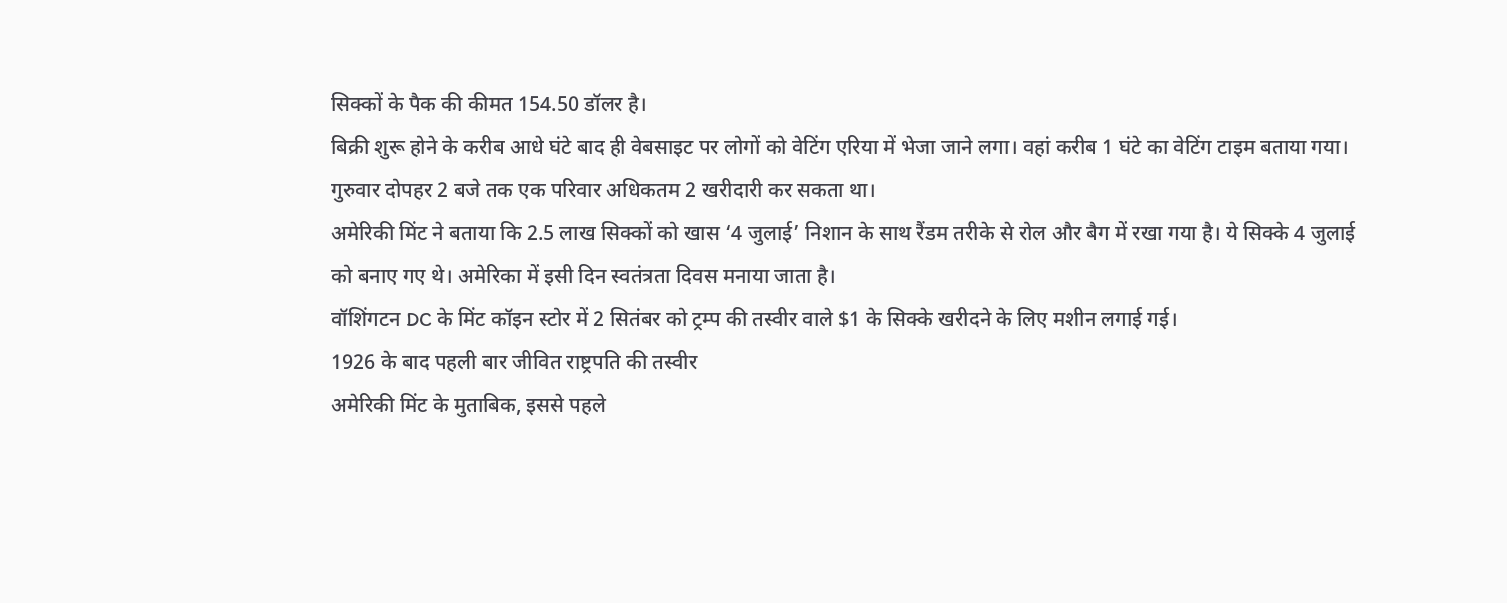सिक्कों के पैक की कीमत 154.50 डॉलर है।
बिक्री शुरू होने के करीब आधे घंटे बाद ही वेबसाइट पर लोगों को वेटिंग एरिया में भेजा जाने लगा। वहां करीब 1 घंटे का वेटिंग टाइम बताया गया। गुरुवार दोपहर 2 बजे तक एक परिवार अधिकतम 2 खरीदारी कर सकता था।
अमेरिकी मिंट ने बताया कि 2.5 लाख सिक्कों को खास ‘4 जुलाई’ निशान के साथ रैंडम तरीके से रोल और बैग में रखा गया है। ये सिक्के 4 जुलाई को बनाए गए थे। अमेरिका में इसी दिन स्वतंत्रता दिवस मनाया जाता है।
वॉशिंगटन DC के मिंट कॉइन स्टोर में 2 सितंबर को ट्रम्प की तस्वीर वाले $1 के सिक्के खरीदने के लिए मशीन लगाई गई।
1926 के बाद पहली बार जीवित राष्ट्रपति की तस्वीर
अमेरिकी मिंट के मुताबिक, इससे पहले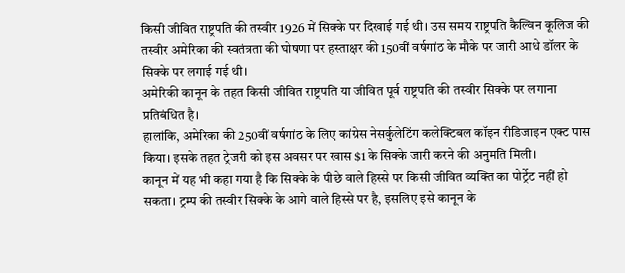किसी जीवित राष्ट्रपति की तस्वीर 1926 में सिक्के पर दिखाई गई थी। उस समय राष्ट्रपति कैल्विन कूलिज की तस्वीर अमेरिका की स्वतंत्रता की घोषणा पर हस्ताक्षर की 150वीं वर्षगांठ के मौके पर जारी आधे डॉलर के सिक्के पर लगाई गई थी।
अमेरिकी कानून के तहत किसी जीवित राष्ट्रपति या जीवित पूर्व राष्ट्रपति की तस्वीर सिक्के पर लगाना प्रतिबंधित है।
हालांकि, अमेरिका की 250वीं वर्षगांठ के लिए कांग्रेस नेसर्कुलेटिंग कलेक्टिबल कॉइन रीडिजाइन एक्ट पास किया। इसके तहत ट्रेजरी को इस अवसर पर खास $1 के सिक्के जारी करने की अनुमति मिली।
कानून में यह भी कहा गया है कि सिक्के के पीछे वाले हिस्से पर किसी जीवित व्यक्ति का पोर्ट्रेट नहीं हो सकता। ट्रम्प की तस्वीर सिक्के के आगे वाले हिस्से पर है, इसलिए इसे कानून के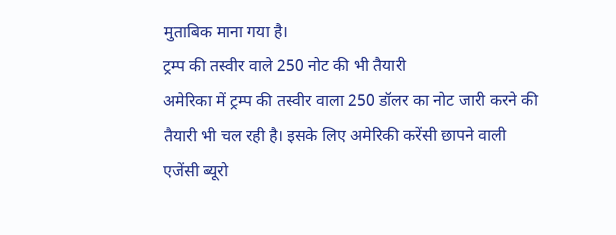मुताबिक माना गया है।
ट्रम्प की तस्वीर वाले 250 नोट की भी तैयारी
अमेरिका में ट्रम्प की तस्वीर वाला 250 डॉलर का नोट जारी करने की तैयारी भी चल रही है। इसके लिए अमेरिकी करेंसी छापने वाली एजेंसी ब्यूरो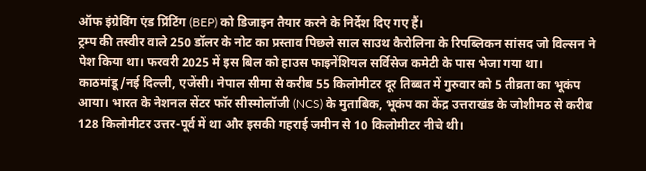ऑफ इंग्रेविंग एंड प्रिंटिंग (BEP) को डिजाइन तैयार करने के निर्देश दिए गए हैं।
ट्रम्प की तस्वीर वाले 250 डॉलर के नोट का प्रस्ताव पिछले साल साउथ कैरोलिना के रिपब्लिकन सांसद जो विल्सन ने पेश किया था। फरवरी 2025 में इस बिल को हाउस फाइनेंशियल सर्विसेज कमेटी के पास भेजा गया था।
काठमांडू/नई दिल्ली, एजेंसी। नेपाल सीमा से करीब 55 किलोमीटर दूर तिब्बत में गुरुवार को 5 तीव्रता का भूकंप आया। भारत के नेशनल सेंटर फॉर सीस्मोलॉजी (NCS) के मुताबिक, भूकंप का केंद्र उत्तराखंड के जोशीमठ से करीब 128 किलोमीटर उत्तर-पूर्व में था और इसकी गहराई जमीन से 10 किलोमीटर नीचे थी।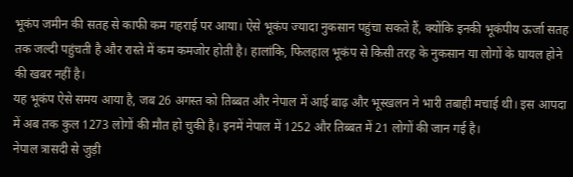भूकंप जमीन की सतह से काफी कम गहराई पर आया। ऐसे भूकंप ज्यादा नुकसान पहुंचा सकते हैं, क्योंकि इनकी भूकंपीय ऊर्जा सतह तक जल्दी पहुंचती है और रास्ते में कम कमजोर होती है। हालांकि, फिलहाल भूकंप से किसी तरह के नुकसान या लोगों के घायल होने की खबर नहीं है।
यह भूकंप ऐसे समय आया है, जब 26 अगस्त को तिब्बत और नेपाल में आई बाढ़ और भूस्खलन ने भारी तबाही मचाई थी। इस आपदा में अब तक कुल 1273 लोगों की मौत हो चुकी है। इनमें नेपाल में 1252 और तिब्बत में 21 लोगों की जान गई है।
नेपाल त्रासदी से जुड़ी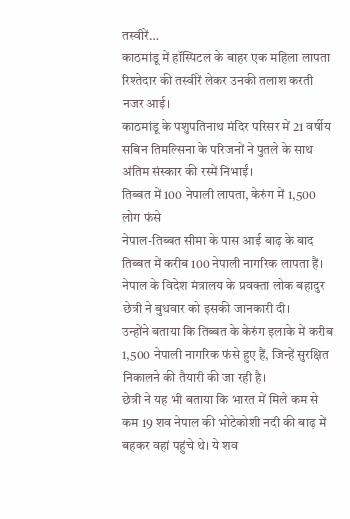तस्वीरें…
काठमांडू में हॉस्पिटल के बाहर एक महिला लापता रिश्तेदार की तस्वीरें लेकर उनकी तलाश करती नजर आई।
काठमांडू के पशुपतिनाथ मंदिर परिसर में 21 वर्षीय सबिन तिमल्सिना के परिजनों ने पुतले के साथ अंतिम संस्कार की रस्में निभाईं।
तिब्बत में 100 नेपाली लापता, केरुंग में 1,500 लोग फंसे
नेपाल-तिब्बत सीमा के पास आई बाढ़ के बाद तिब्बत में करीब 100 नेपाली नागरिक लापता हैं। नेपाल के विदेश मंत्रालय के प्रवक्ता लोक बहादुर छेत्री ने बुधवार को इसकी जानकारी दी।
उन्होंने बताया कि तिब्बत के केरुंग इलाके में करीब 1,500 नेपाली नागरिक फंसे हुए हैं, जिन्हें सुरक्षित निकालने की तैयारी की जा रही है।
छेत्री ने यह भी बताया कि भारत में मिले कम से कम 19 शव नेपाल की भोटेकोशी नदी की बाढ़ में बहकर वहां पहुंचे थे। ये शव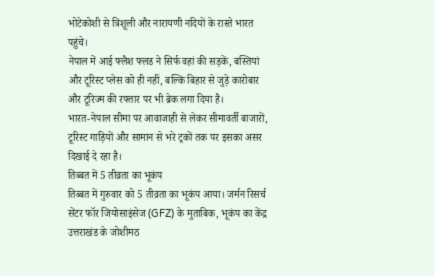भोटेकोशी से त्रिशूली और नारायणी नदियों के रास्ते भारत पहुंचे।
नेपाल में आई फ्लैश फ्लड ने सिर्फ वहां की सड़कें, बस्तियां और टूरिस्ट प्लेस को ही नहीं, बल्कि बिहार से जुड़े कारोबार और टूरिज्म की रफ्तार पर भी ब्रेक लगा दिया है।
भारत-नेपाल सीमा पर आवाजाही से लेकर सीमावर्ती बाजारों, टूरिस्ट गाड़ियों और सामान से भरे ट्रकों तक पर इसका असर दिखाई दे रहा है।
तिब्बत में 5 तीव्रता का भूकंप
तिब्बत में गुरुवार को 5 तीव्रता का भूकंप आया। जर्मन रिसर्च सेंटर फॉर जियोसाइंसेज (GFZ) के मुताबिक, भूकंप का केंद्र उत्तराखंड के जोशीमठ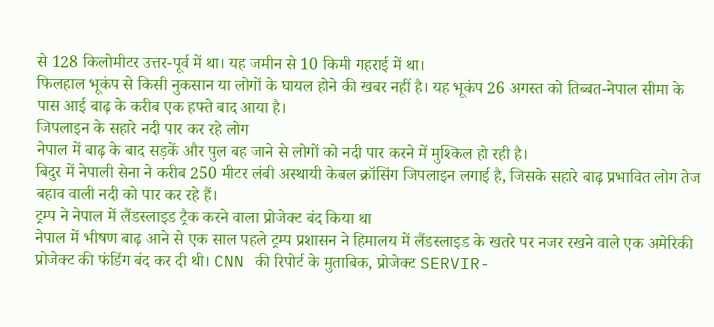से 128 किलोमीटर उत्तर-पूर्व में था। यह जमीन से 10 किमी गहराई में था।
फिलहाल भूकंप से किसी नुकसान या लोगों के घायल होने की खबर नहीं है। यह भूकंप 26 अगस्त को तिब्बत-नेपाल सीमा के पास आई बाढ़ के करीब एक हफ्ते बाद आया है।
जिपलाइन के सहारे नदी पार कर रहे लोग
नेपाल में बाढ़ के बाद सड़कें और पुल बह जाने से लोगों को नदी पार करने में मुश्किल हो रही है।
बिदुर में नेपाली सेना ने करीब 250 मीटर लंबी अस्थायी केबल क्रॉसिंग जिपलाइन लगाई है, जिसके सहारे बाढ़ प्रभावित लोग तेज बहाव वाली नदी को पार कर रहे हैं।
ट्रम्प ने नेपाल में लैंडस्लाइड ट्रैक करने वाला प्रोजेक्ट बंद किया था
नेपाल में भीषण बाढ़ आने से एक साल पहले ट्रम्प प्रशासन ने हिमालय में लैंडस्लाइड के खतरे पर नजर रखने वाले एक अमेरिकी प्रोजेक्ट की फंडिंग बंद कर दी थी। CNN की रिपोर्ट के मुताबिक, प्रोजेक्ट SERVIR-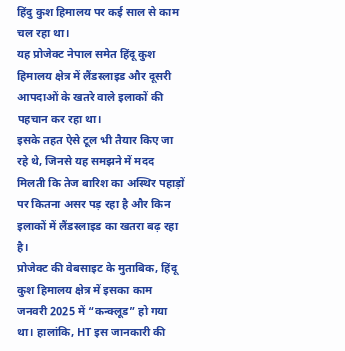हिंदु कुश हिमालय पर कई साल से काम चल रहा था।
यह प्रोजेक्ट नेपाल समेत हिंदू कुश हिमालय क्षेत्र में लैंडस्लाइड और दूसरी आपदाओं के खतरे वाले इलाकों की पहचान कर रहा था।
इसके तहत ऐसे टूल भी तैयार किए जा रहे थे, जिनसे यह समझने में मदद मिलती कि तेज बारिश का अस्थिर पहाड़ों पर कितना असर पड़ रहा है और किन इलाकों में लैंडस्लाइड का खतरा बढ़ रहा है।
प्रोजेक्ट की वेबसाइट के मुताबिक, हिंदू कुश हिमालय क्षेत्र में इसका काम जनवरी 2025 में “कन्क्लूड” हो गया था। हालांकि, HT इस जानकारी की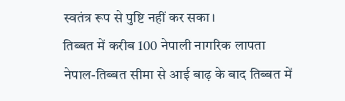स्वतंत्र रूप से पुष्टि नहीं कर सका।
तिब्बत में करीब 100 नेपाली नागरिक लापता
नेपाल-तिब्बत सीमा से आई बाढ़ के बाद तिब्बत में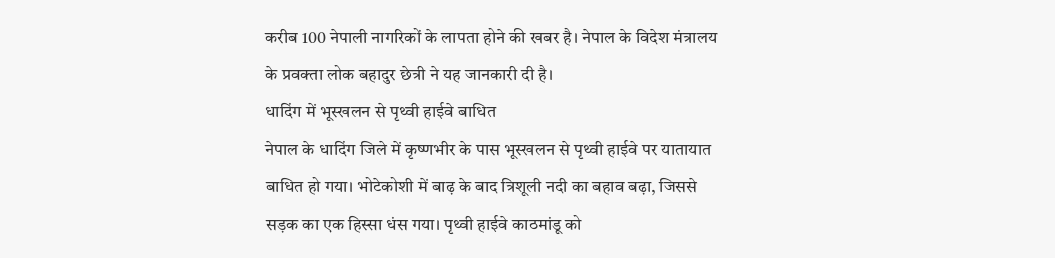करीब 100 नेपाली नागरिकों के लापता होने की खबर है। नेपाल के विदेश मंत्रालय के प्रवक्ता लोक बहादुर छेत्री ने यह जानकारी दी है।
धादिंग में भूस्खलन से पृथ्वी हाईवे बाधित
नेपाल के धादिंग जिले में कृष्णभीर के पास भूस्खलन से पृथ्वी हाईवे पर यातायात बाधित हो गया। भोटेकोशी में बाढ़ के बाद त्रिशूली नदी का बहाव बढ़ा, जिससे सड़क का एक हिस्सा धंस गया। पृथ्वी हाईवे काठमांडू को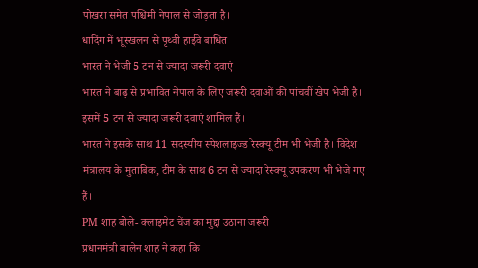पोखरा समेत पश्चिमी नेपाल से जोड़ता है।
धादिंग में भूस्खलन से पृथ्वी हाईवे बाधित
भारत ने भेजी 5 टन से ज्यादा जरूरी दवाएं
भारत ने बाढ़ से प्रभावित नेपाल के लिए जरूरी दवाओं की पांचवीं खेप भेजी है। इसमें 5 टन से ज्यादा जरूरी दवाएं शामिल हैं।
भारत ने इसके साथ 11 सदस्यीय स्पेशलाइज्ड रेस्क्यू टीम भी भेजी है। विदेश मंत्रालय के मुताबिक, टीम के साथ 6 टन से ज्यादा रेस्क्यू उपकरण भी भेजे गए हैं।
PM शाह बोले- क्लाइमेट चेंज का मुद्दा उठाना जरूरी
प्रधानमंत्री बालेन शाह ने कहा कि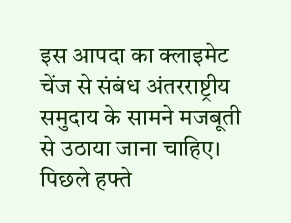इस आपदा का क्लाइमेट चेंज से संबंध अंतरराष्ट्रीय समुदाय के सामने मजबूती से उठाया जाना चाहिए।
पिछले हफ्ते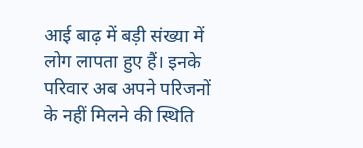आई बाढ़ में बड़ी संख्या में लोग लापता हुए हैं। इनके परिवार अब अपने परिजनों के नहीं मिलने की स्थिति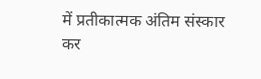में प्रतीकात्मक अंतिम संस्कार कर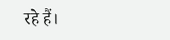रहे हैं।